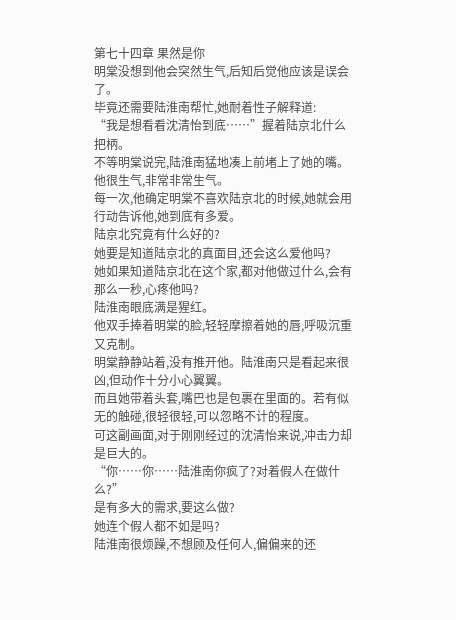第七十四章 果然是你
明棠没想到他会突然生气,后知后觉他应该是误会了。
毕竟还需要陆淮南帮忙,她耐着性子解释道:
“我是想看看沈清怡到底……”握着陆京北什么把柄。
不等明棠说完,陆淮南猛地凑上前堵上了她的嘴。
他很生气,非常非常生气。
每一次,他确定明棠不喜欢陆京北的时候,她就会用行动告诉他,她到底有多爱。
陆京北究竟有什么好的?
她要是知道陆京北的真面目,还会这么爱他吗?
她如果知道陆京北在这个家,都对他做过什么,会有那么一秒,心疼他吗?
陆淮南眼底满是猩红。
他双手捧着明棠的脸,轻轻摩擦着她的唇,呼吸沉重又克制。
明棠静静站着,没有推开他。陆淮南只是看起来很凶,但动作十分小心翼翼。
而且她带着头套,嘴巴也是包裹在里面的。若有似无的触碰,很轻很轻,可以忽略不计的程度。
可这副画面,对于刚刚经过的沈清怡来说,冲击力却是巨大的。
“你……你……陆淮南你疯了?对着假人在做什么?”
是有多大的需求,要这么做?
她连个假人都不如是吗?
陆淮南很烦躁,不想顾及任何人,偏偏来的还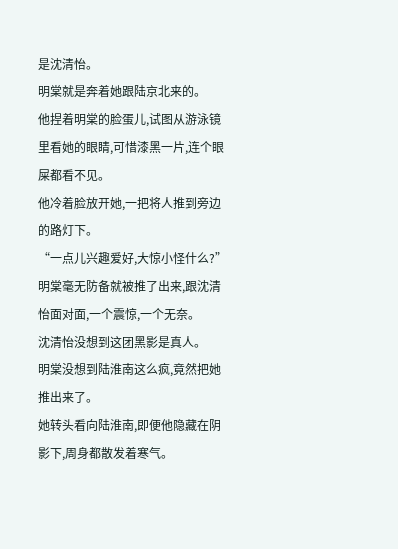是沈清怡。
明棠就是奔着她跟陆京北来的。
他捏着明棠的脸蛋儿,试图从游泳镜里看她的眼睛,可惜漆黑一片,连个眼屎都看不见。
他冷着脸放开她,一把将人推到旁边的路灯下。
“一点儿兴趣爱好,大惊小怪什么?”
明棠毫无防备就被推了出来,跟沈清怡面对面,一个震惊,一个无奈。
沈清怡没想到这团黑影是真人。
明棠没想到陆淮南这么疯,竟然把她推出来了。
她转头看向陆淮南,即便他隐藏在阴影下,周身都散发着寒气。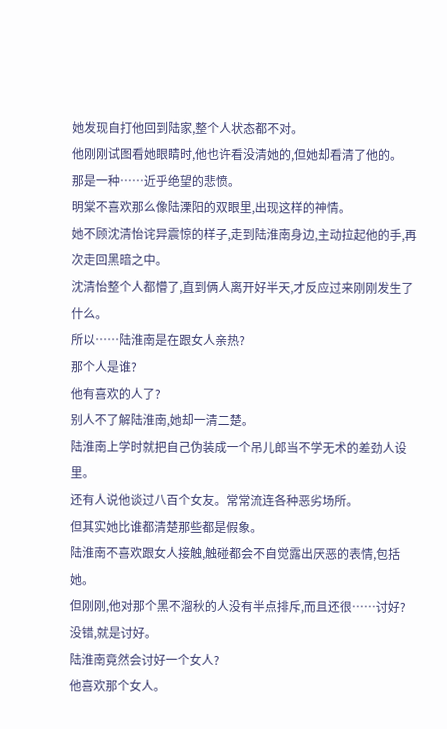她发现自打他回到陆家,整个人状态都不对。
他刚刚试图看她眼睛时,他也许看没清她的,但她却看清了他的。
那是一种……近乎绝望的悲愤。
明棠不喜欢那么像陆溧阳的双眼里,出现这样的神情。
她不顾沈清怡诧异震惊的样子,走到陆淮南身边,主动拉起他的手,再次走回黑暗之中。
沈清怡整个人都懵了,直到俩人离开好半天,才反应过来刚刚发生了什么。
所以……陆淮南是在跟女人亲热?
那个人是谁?
他有喜欢的人了?
别人不了解陆淮南,她却一清二楚。
陆淮南上学时就把自己伪装成一个吊儿郎当不学无术的差劲人设里。
还有人说他谈过八百个女友。常常流连各种恶劣场所。
但其实她比谁都清楚那些都是假象。
陆淮南不喜欢跟女人接触,触碰都会不自觉露出厌恶的表情,包括她。
但刚刚,他对那个黑不溜秋的人没有半点排斥,而且还很……讨好?
没错,就是讨好。
陆淮南竟然会讨好一个女人?
他喜欢那个女人。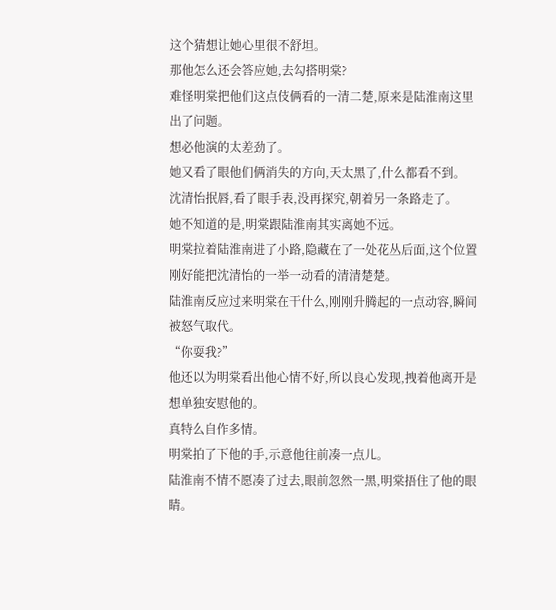这个猜想让她心里很不舒坦。
那他怎么还会答应她,去勾搭明棠?
难怪明棠把他们这点伎俩看的一清二楚,原来是陆淮南这里出了问题。
想必他演的太差劲了。
她又看了眼他们俩消失的方向,天太黑了,什么都看不到。
沈清怡抿唇,看了眼手表,没再探究,朝着另一条路走了。
她不知道的是,明棠跟陆淮南其实离她不远。
明棠拉着陆淮南进了小路,隐藏在了一处花丛后面,这个位置刚好能把沈清怡的一举一动看的清清楚楚。
陆淮南反应过来明棠在干什么,刚刚升腾起的一点动容,瞬间被怒气取代。
“你耍我?”
他还以为明棠看出他心情不好,所以良心发现,拽着他离开是想单独安慰他的。
真特么自作多情。
明棠拍了下他的手,示意他往前凑一点儿。
陆淮南不情不愿凑了过去,眼前忽然一黑,明棠捂住了他的眼睛。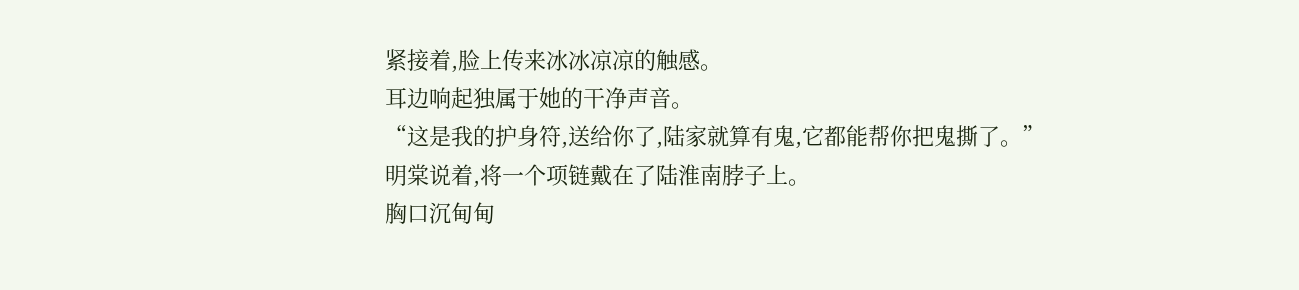紧接着,脸上传来冰冰凉凉的触感。
耳边响起独属于她的干净声音。
“这是我的护身符,送给你了,陆家就算有鬼,它都能帮你把鬼撕了。”
明棠说着,将一个项链戴在了陆淮南脖子上。
胸口沉甸甸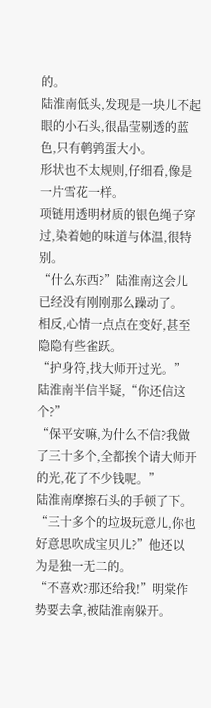的。
陆淮南低头,发现是一块儿不起眼的小石头,很晶莹剔透的蓝色,只有鹌鹑蛋大小。
形状也不太规则,仔细看,像是一片雪花一样。
项链用透明材质的银色绳子穿过,染着她的味道与体温,很特别。
“什么东西?”陆淮南这会儿已经没有刚刚那么躁动了。
相反,心情一点点在变好,甚至隐隐有些雀跃。
“护身符,找大师开过光。”
陆淮南半信半疑,“你还信这个?”
“保平安嘛,为什么不信?我做了三十多个,全都挨个请大师开的光,花了不少钱呢。”
陆淮南摩擦石头的手顿了下。
“三十多个的垃圾玩意儿,你也好意思吹成宝贝儿?”他还以为是独一无二的。
“不喜欢?那还给我!”明棠作势要去拿,被陆淮南躲开。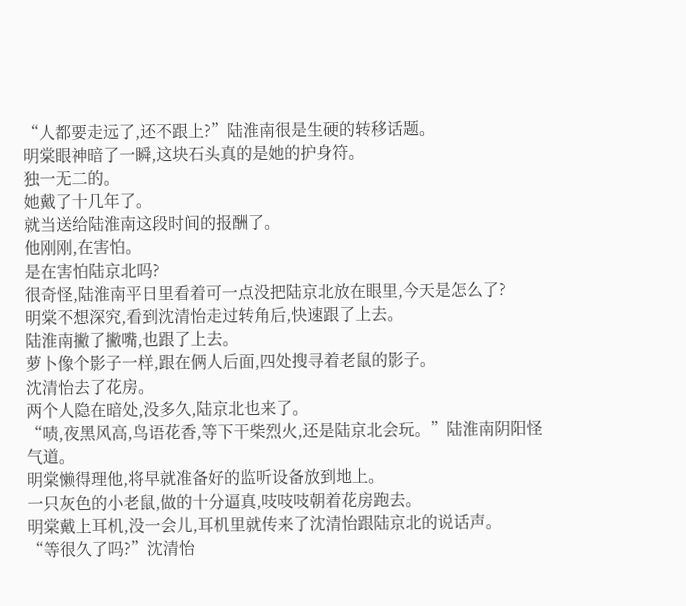“人都要走远了,还不跟上?”陆淮南很是生硬的转移话题。
明棠眼神暗了一瞬,这块石头真的是她的护身符。
独一无二的。
她戴了十几年了。
就当送给陆淮南这段时间的报酬了。
他刚刚,在害怕。
是在害怕陆京北吗?
很奇怪,陆淮南平日里看着可一点没把陆京北放在眼里,今天是怎么了?
明棠不想深究,看到沈清怡走过转角后,快速跟了上去。
陆淮南撇了撇嘴,也跟了上去。
萝卜像个影子一样,跟在俩人后面,四处搜寻着老鼠的影子。
沈清怡去了花房。
两个人隐在暗处,没多久,陆京北也来了。
“啧,夜黑风高,鸟语花香,等下干柴烈火,还是陆京北会玩。”陆淮南阴阳怪气道。
明棠懒得理他,将早就准备好的监听设备放到地上。
一只灰色的小老鼠,做的十分逼真,吱吱吱朝着花房跑去。
明棠戴上耳机,没一会儿,耳机里就传来了沈清怡跟陆京北的说话声。
“等很久了吗?”沈清怡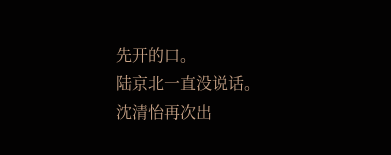先开的口。
陆京北一直没说话。
沈清怡再次出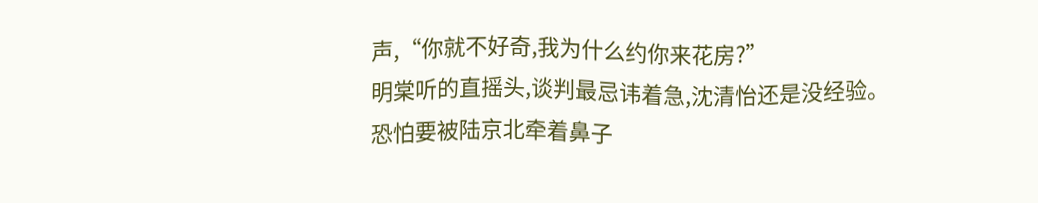声,“你就不好奇,我为什么约你来花房?”
明棠听的直摇头,谈判最忌讳着急,沈清怡还是没经验。
恐怕要被陆京北牵着鼻子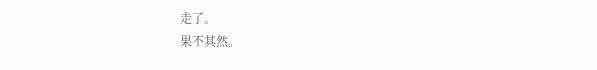走了。
果不其然。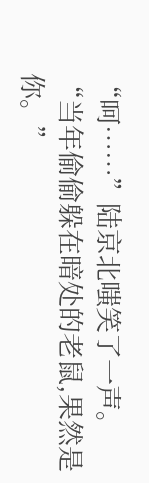“呵……”陆京北嗤笑了一声。
“当年偷偷躲在暗处的老鼠,果然是你。”